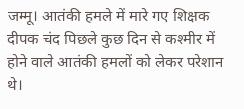जम्मू। आतंकी हमले में मारे गए शिक्षक दीपक चंद पिछले कुछ दिन से कश्मीर में होने वाले आतंकी हमलों को लेकर परेशान थे।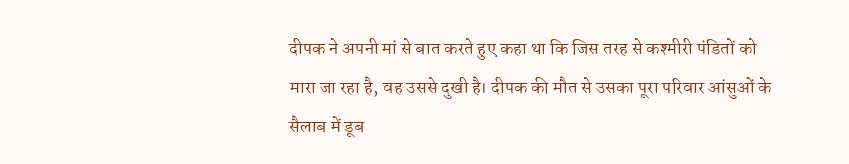दीपक ने अपनी मां से बात करते हुए कहा था कि जिस तरह से कश्मीरी पंडितों को मारा जा रहा है, वह उससे दुखी है। दीपक की मौत से उसका पूरा परिवार आंसुओं के सैलाब में डूब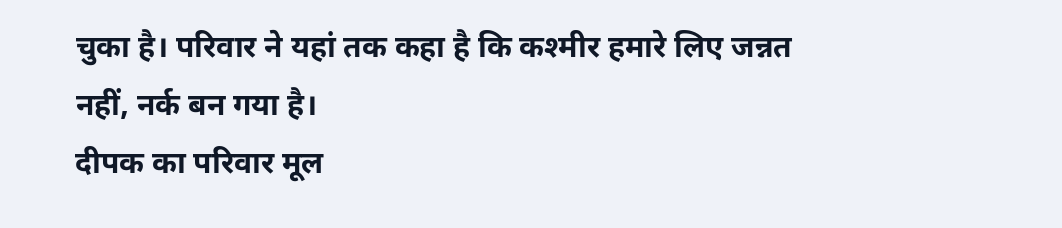चुका है। परिवार ने यहां तक कहा है कि कश्मीर हमारे लिए जन्नत नहीं, नर्क बन गया है।
दीपक का परिवार मूल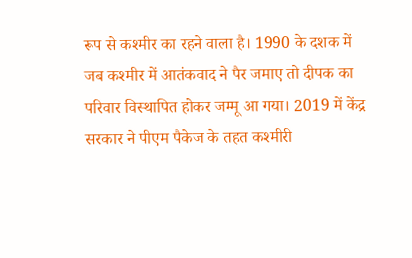रूप से कश्मीर का रहने वाला है। 1990 के दशक में जब कश्मीर में आतंकवाद ने पैर जमाए तो दीपक का परिवार विस्थापित होकर जम्मू आ गया। 2019 में केंद्र सरकार ने पीएम पैकेज के तहत कश्मीरी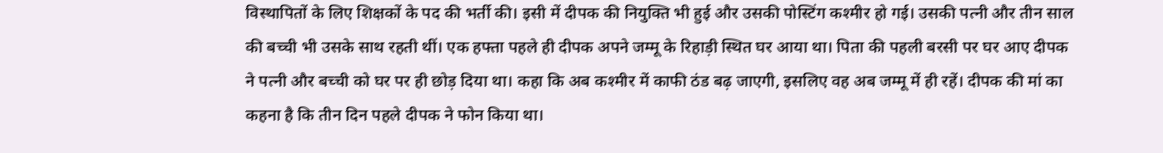विस्थापितों के लिए शिक्षकों के पद की भर्ती की। इसी में दीपक की नियुक्ति भी हुई और उसकी पोस्टिंग कश्मीर हो गई। उसकी पत्नी और तीन साल की बच्ची भी उसके साथ रहती थीं। एक हफ्ता पहले ही दीपक अपने जम्मू के रिहाड़ी स्थित घर आया था। पिता की पहली बरसी पर घर आए दीपक ने पत्नी और बच्ची को घर पर ही छोड़ दिया था। कहा कि अब कश्मीर में काफी ठंड बढ़ जाएगी, इसलिए वह अब जम्मू में ही रहें। दीपक की मां का कहना है कि तीन दिन पहले दीपक ने फोन किया था।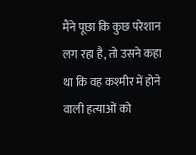मैंने पूछा कि कुछ परेशान लग रहा है, तो उसने कहा था कि वह कश्मीर में होने वाली हत्याओं को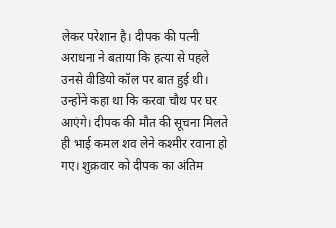लेकर परेशान है। दीपक की पत्नी अराधना ने बताया कि हत्या से पहले उनसे वीडियो कॉल पर बात हुई थी। उन्होंने कहा था कि करवा चौथ पर घर आएंगे। दीपक की मौत की सूचना मिलते ही भाई कमल शव लेने कश्मीर रवाना हो गए। शुक्रवार को दीपक का अंतिम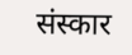संस्कार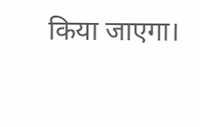किया जाएगा।